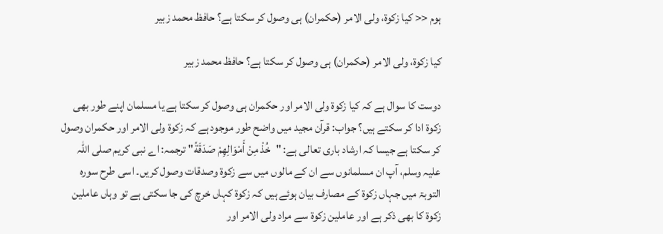ہوم << کیا زکوۃ، ولی الامر (حکمران) ہی وصول کر سکتا ہے؟ حافظ محمد زبیر

کیا زکوۃ، ولی الامر (حکمران) ہی وصول کر سکتا ہے؟ حافظ محمد زبیر

دوست کا سوال ہے کہ کیا زکوۃ ولی الامر اور حکمران ہی وصول کر سکتا ہے یا مسلمان اپنے طور بھی زکوۃ ادا کر سکتے ہیں؟ جواب: قرآن مجید میں واضح طور موجود ہے کہ زکوۃ ولی الامر اور حکمران وصول کر سکتا ہے جیسا کہ ارشاد باری تعالی ہے: "خُذْ مِنْ أَمْوَالِهِمْ صَدَقَةً" ترجمہ: اے نبی کریم صلی اللہ علیہ وسلم، آپ ان مسلمانوں سے ان کے مالوں میں سے زکوۃ وصدقات وصول کریں۔ اسی طرح سورہ التوبۃ میں جہاں زکوۃ کے مصارف بیان ہوئے ہیں کہ زکوۃ کہاں خرچ کی جا سکتی ہے تو وہاں عاملین زکوۃ کا بھی ذکر ہے اور عاملین زکوۃ سے مراد ولی الامر اور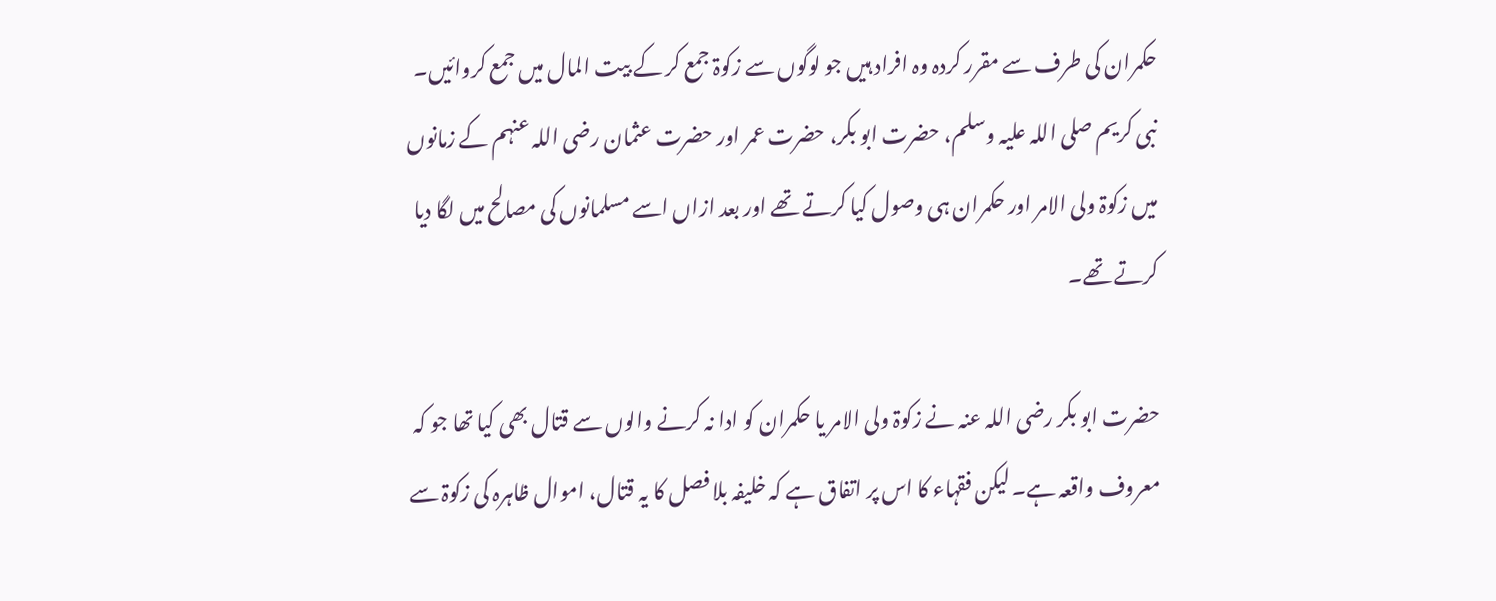حکمران کی طرف سے مقرر کردہ وہ افراد ہیں جو لوگوں سے زکوۃ جمع کر کے بیت المال میں جمع کروائیں۔ نبی کریم صلی اللہ علیہ وسلم، حضرت ابو بکر، حضرت عمر اور حضرت عثمان رضی اللہ عنہم کے زمانوں میں زکوۃ ولی الامر اور حکمران ہی وصول کیا کرتے تھے اور بعد ازاں اسے مسلمانوں کی مصالح میں لگا دیا کرتے تھے۔

حضرت ابو بکر رضی اللہ عنہ نے زکوۃ ولی الامر یا حکمران کو ادا نہ کرنے والوں سے قتال بھی کیا تھا جو کہ معروف واقعہ ہے۔ لیکن فقہاء کا اس پر اتفاق ہے کہ خلیفہ بلا فصل کا یہ قتال، اموال ظاہرہ کی زکوۃ سے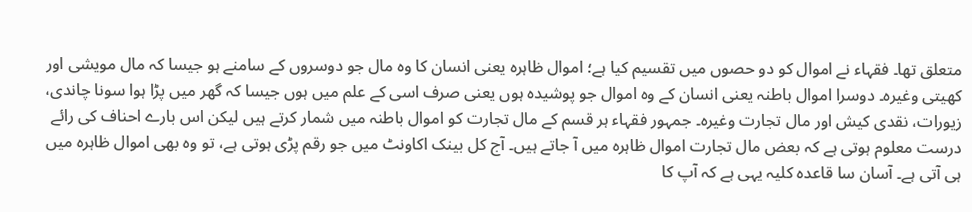متعلق تھا۔ فقہاء نے اموال کو دو حصوں میں تقسیم کیا ہے؛ اموال ظاہرہ یعنی انسان کا وہ مال جو دوسروں کے سامنے ہو جیسا کہ مال مویشی اور کھیتی وغیرہ۔ دوسرا اموال باطنہ یعنی انسان کے وہ اموال جو پوشیدہ ہوں یعنی صرف اسی کے علم میں ہوں جیسا کہ گھر میں پڑا ہوا سونا چاندی، زیورات، نقدی کیش اور مال تجارت وغیرہ۔ جمہور فقہاء ہر قسم کے مال تجارت کو اموال باطنہ میں شمار کرتے ہیں لیکن اس بارے احناف کی رائے درست معلوم ہوتی ہے کہ بعض مال تجارت اموال ظاہرہ میں آ جاتے ہیں۔ آج کل بینک اکاونٹ میں جو رقم پڑی ہوتی ہے، تو وہ بھی اموال ظاہرہ میں ہی آتی ہے۔ آسان سا قاعدہ کلیہ یہی ہے کہ آپ کا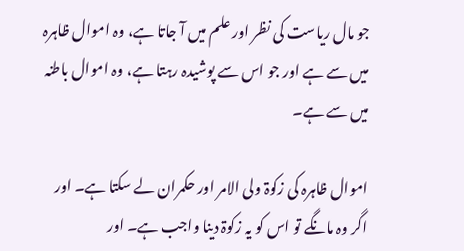جو مال ریاست کی نظر اور علم میں آ جاتا ہے، وہ اموال ظاہرہ میں سے ہے اور جو اس سے پوشیدہ رہتا ہے، وہ اموال باطنہ میں سے ہے۔

اموال ظاہرہ کی زکوۃ ولی الامر اور حکمران لے سکتا ہے۔ اور اگر وہ مانگے تو اس کو یہ زکوۃ دینا واجب ہے۔ اور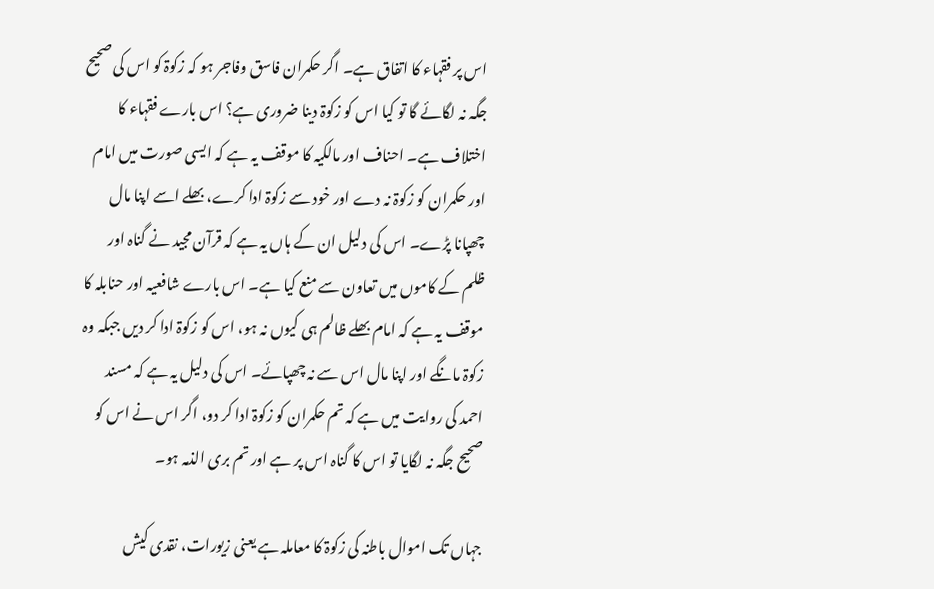اس پر فقہاء کا اتفاق ہے۔ اگر حکمران فاسق وفاجر ہو کہ زکوۃ کو اس کی صحیح جگہ نہ لگائے گا تو کیا اس کو زکوۃ دینا ضروری ہے؟ اس بارے فقہاء کا اختلاف ہے۔ احناف اور مالکیہ کا موقف یہ ہے کہ ایسی صورت میں امام اور حکمران کو زکوۃ نہ دے اور خود سے زکوۃ ادا کرے، بھلے اسے اپنا مال چھپانا پڑے۔ اس کی دلیل ان کے ہاں یہ ہے کہ قرآن مجید نے گناہ اور ظلم کے کاموں میں تعاون سے منع کیا ہے۔ اس بارے شافعیہ اور حنابلہ کا موقف یہ ہے کہ امام بھلے ظالم ہی کیوں نہ ہو، اس کو زکوۃ ادا کر دیں جبکہ وہ زکوۃ مانگے اور اپنا مال اس سے نہ چھپائے۔ اس کی دلیل یہ ہے کہ مسند احمد کی روایت میں ہے کہ تم حکمران کو زکوۃ ادا کر دو، اگر اس نے اس کو صحیح جگہ نہ لگایا تو اس کا گناہ اس پر ہے اور تم بری الذمہ ہو۔

جہاں تک اموال باطنہ کی زکوۃ کا معاملہ ہے یعنی زیورات، نقدی کیش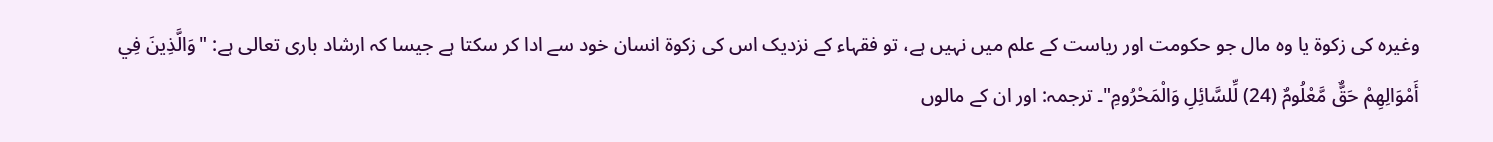وغیرہ کی زکوۃ یا وہ مال جو حکومت اور ریاست کے علم میں نہیں ہے، تو فقہاء کے نزدیک اس کی زکوۃ انسان خود سے ادا کر سکتا ہے جیسا کہ ارشاد باری تعالی ہے: "وَالَّذِينَ فِي أَمْوَالِهِمْ حَقٌّ مَّعْلُومٌ (24) لِّلسَّائِلِ وَالْمَحْرُومِ"۔ ترجمہ: اور ان کے مالوں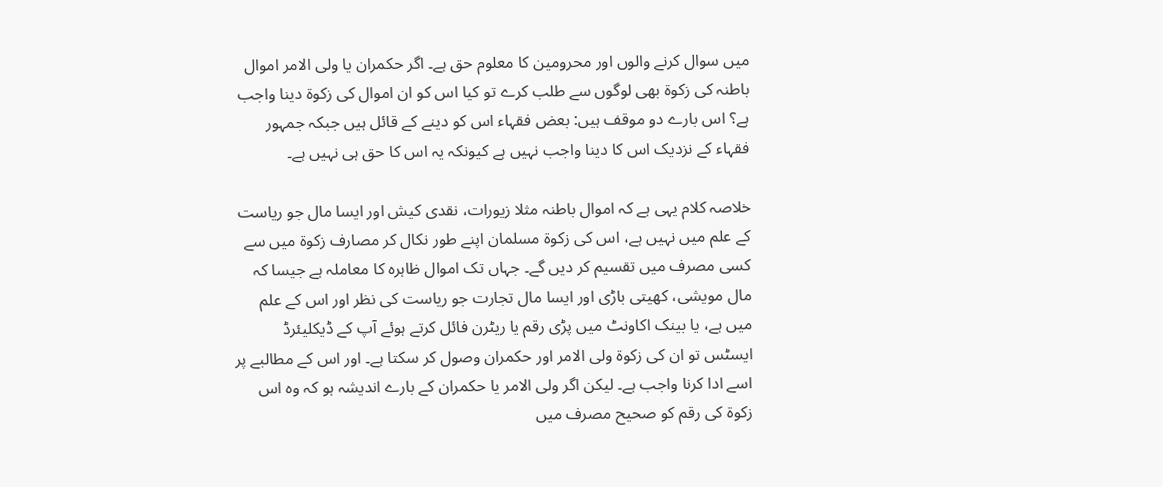میں سوال کرنے والوں اور محرومین کا معلوم حق ہے۔ اگر حکمران یا ولی الامر اموال باطنہ کی زکوۃ بھی لوگوں سے طلب کرے تو کیا اس کو ان اموال کی زکوۃ دینا واجب ہے؟ اس بارے دو موقف ہیں: بعض فقہاء اس کو دینے کے قائل ہیں جبکہ جمہور فقہاء کے نزدیک اس کا دینا واجب نہیں ہے کیونکہ یہ اس کا حق ہی نہیں ہے۔

خلاصہ کلام یہی ہے کہ اموال باطنہ مثلا زیورات، نقدی کیش اور ایسا مال جو ریاست کے علم میں نہیں ہے، اس کی زکوۃ مسلمان اپنے طور نکال کر مصارف زکوۃ میں سے کسی مصرف میں تقسیم کر دیں گے۔ جہاں تک اموال ظاہرہ کا معاملہ ہے جیسا کہ مال مویشی، کھیتی باڑی اور ایسا مال تجارت جو ریاست کی نظر اور اس کے علم میں ہے، یا بینک اکاونٹ میں پڑی رقم یا ریٹرن فائل کرتے ہوئے آپ کے ڈیکلیئرڈ ایسٹس تو ان کی زکوۃ ولی الامر اور حکمران وصول کر سکتا ہے۔ اور اس کے مطالبے پر اسے ادا کرنا واجب ہے۔ لیکن اگر ولی الامر یا حکمران کے بارے اندیشہ ہو کہ وہ اس زکوۃ کی رقم کو صحیح مصرف میں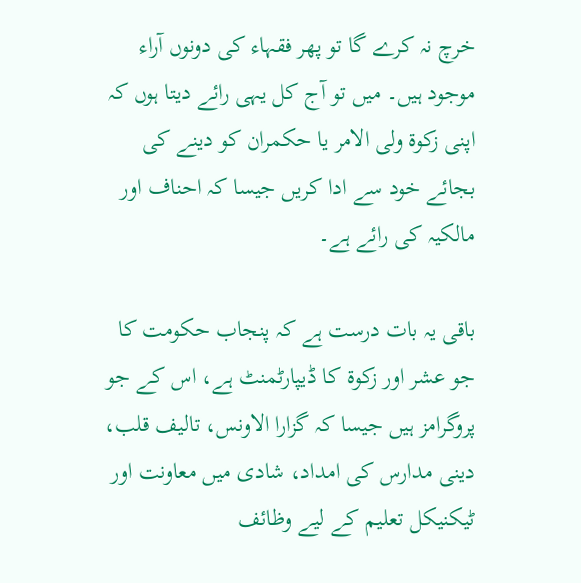خرچ نہ کرے گا تو پھر فقہاء کی دونوں آراء موجود ہیں۔ میں تو آج کل یہی رائے دیتا ہوں کہ اپنی زکوۃ ولی الامر یا حکمران کو دینے کی بجائے خود سے ادا کریں جیسا کہ احناف اور مالکیہ کی رائے ہے۔

باقی یہ بات درست ہے کہ پنجاب حکومت کا جو عشر اور زکوۃ کا ڈیپارٹمنٹ ہے، اس کے جو پروگرامز ہیں جیسا کہ گزارا الاونس، تالیف قلب، دینی مدارس کی امداد، شادی میں معاونت اور ٹیکنیکل تعلیم کے لیے وظائف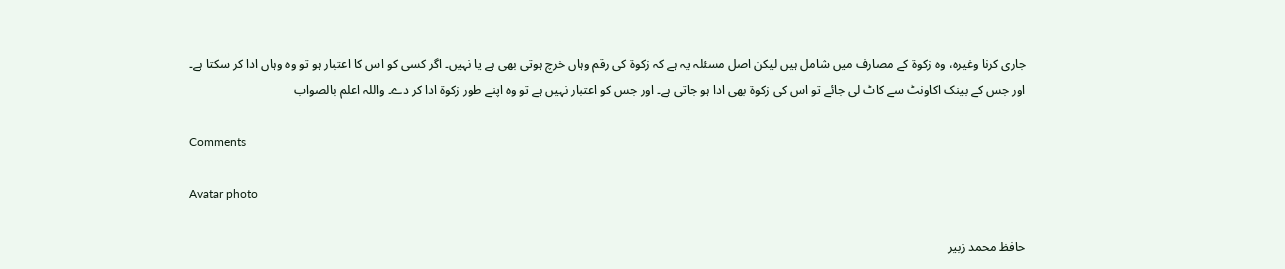جاری کرنا وغیرہ، وہ زکوۃ کے مصارف میں شامل ہیں لیکن اصل مسئلہ یہ ہے کہ زکوۃ کی رقم وہاں خرچ ہوتی بھی ہے یا نہیں۔ اگر کسی کو اس کا اعتبار ہو تو وہ وہاں ادا کر سکتا ہے۔ اور جس کے بینک اکاونٹ سے کاٹ لی جائے تو اس کی زکوۃ بھی ادا ہو جاتی ہے۔ اور جس کو اعتبار نہیں ہے تو وہ اپنے طور زکوۃ ادا کر دے۔ واللہ اعلم بالصواب

Comments

Avatar photo

حافظ محمد زبیر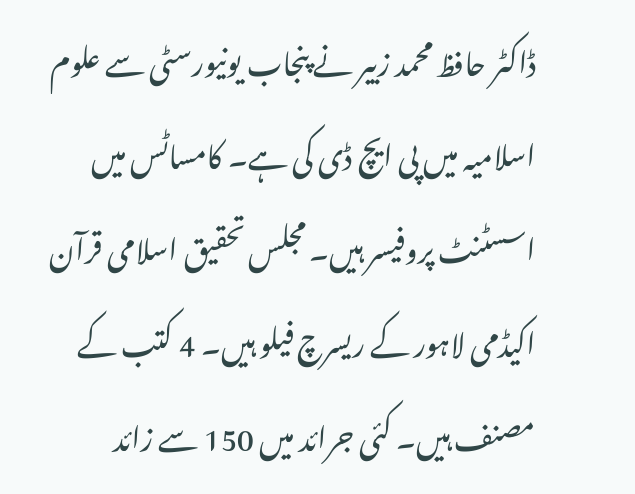ڈاکٹر حافظ محمد زبیر نے پنجاب یونیورسٹی سے علوم اسلامیہ میں پی ایچ ڈی کی ہے۔ کامساٹس میں اسسٹنٹ پروفیسر ہیں۔ مجلس تحقیق اسلامی قرآن اکیڈمی لاہور کے ریسرچ فیلو ہیں۔ 4 کتب کے مصنف ہیں۔ کئی جرائد میں 150 سے زائد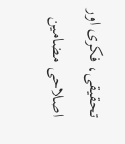تحقیقی، فکری اور اصلاحی مضامین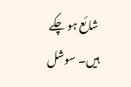شائع ہو چکے ہیں۔ سوشل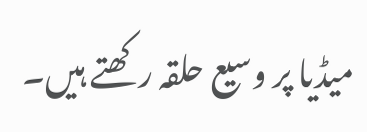میڈیا پر وسیع حلقہ رکھتے ہیں۔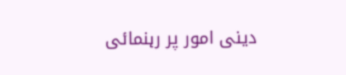دینی امور پر رہنمائی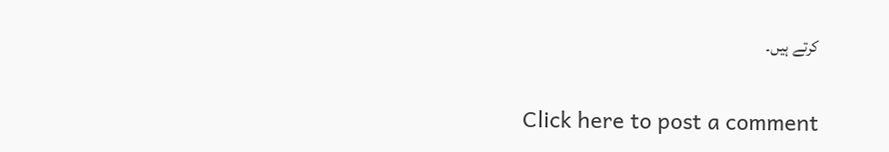کرتے ہیں۔

Click here to post a comment